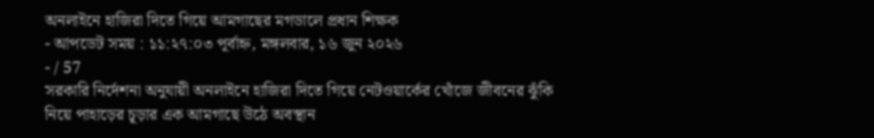অনলাইনে হাজিরা দিতে গিয়ে আমগাছের মগডালে প্রধান শিক্ষক
- আপডেট সময় : ১১:২৭:০৩ পূর্বাহ্ন, মঙ্গলবার, ১৬ জুন ২০২৬
- / 57
সরকারি নির্দেশনা অনুযায়ী অনলাইনে হাজিরা দিতে গিয়ে নেটওয়ার্কের খোঁজে জীবনের ঝুঁকি নিয়ে পাহাড়ের চূড়ার এক আমগাছে উঠে অবস্থান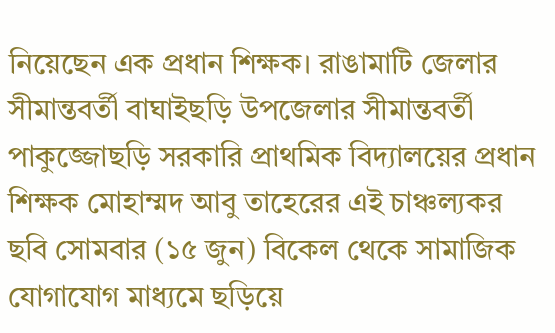নিয়েছেন এক প্রধান শিক্ষক। রাঙামাটি জেলার সীমান্তবর্তী বাঘাইছড়ি উপজেলার সীমান্তবর্তী পাকুজ্জোছড়ি সরকারি প্রাথমিক বিদ্যালয়ের প্রধান শিক্ষক মোহাম্মদ আবু তাহেরের এই চাঞ্চল্যকর ছবি সোমবার (১৫ জুন) বিকেল থেকে সামাজিক যোগাযোগ মাধ্যমে ছড়িয়ে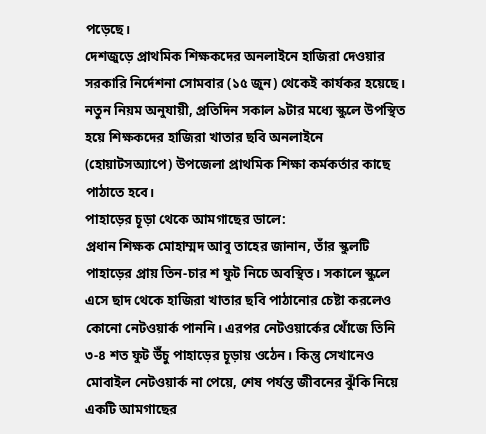পড়েছে।
দেশজুড়ে প্রাথমিক শিক্ষকদের অনলাইনে হাজিরা দেওয়ার সরকারি নির্দেশনা সোমবার (১৫ জুন) থেকেই কার্যকর হয়েছে। নতুন নিয়ম অনুযায়ী, প্রতিদিন সকাল ৯টার মধ্যে স্কুলে উপস্থিত হয়ে শিক্ষকদের হাজিরা খাতার ছবি অনলাইনে (হোয়াটসঅ্যাপে) উপজেলা প্রাথমিক শিক্ষা কর্মকর্তার কাছে পাঠাতে হবে।
পাহাড়ের চূড়া থেকে আমগাছের ডালে:
প্রধান শিক্ষক মোহাম্মদ আবু তাহের জানান, তাঁর স্কুলটি পাহাড়ের প্রায় তিন-চার শ ফুট নিচে অবস্থিত। সকালে স্কুলে এসে ছাদ থেকে হাজিরা খাতার ছবি পাঠানোর চেষ্টা করলেও কোনো নেটওয়ার্ক পাননি। এরপর নেটওয়ার্কের খোঁজে তিনি ৩-৪ শত ফুট উঁচু পাহাড়ের চূড়ায় ওঠেন। কিন্তু সেখানেও মোবাইল নেটওয়ার্ক না পেয়ে, শেষ পর্যন্ত জীবনের ঝুঁকি নিয়ে একটি আমগাছের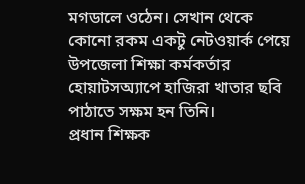মগডালে ওঠেন। সেখান থেকে কোনো রকম একটু নেটওয়ার্ক পেয়ে উপজেলা শিক্ষা কর্মকর্তার হোয়াটসঅ্যাপে হাজিরা খাতার ছবি পাঠাতে সক্ষম হন তিনি।
প্রধান শিক্ষক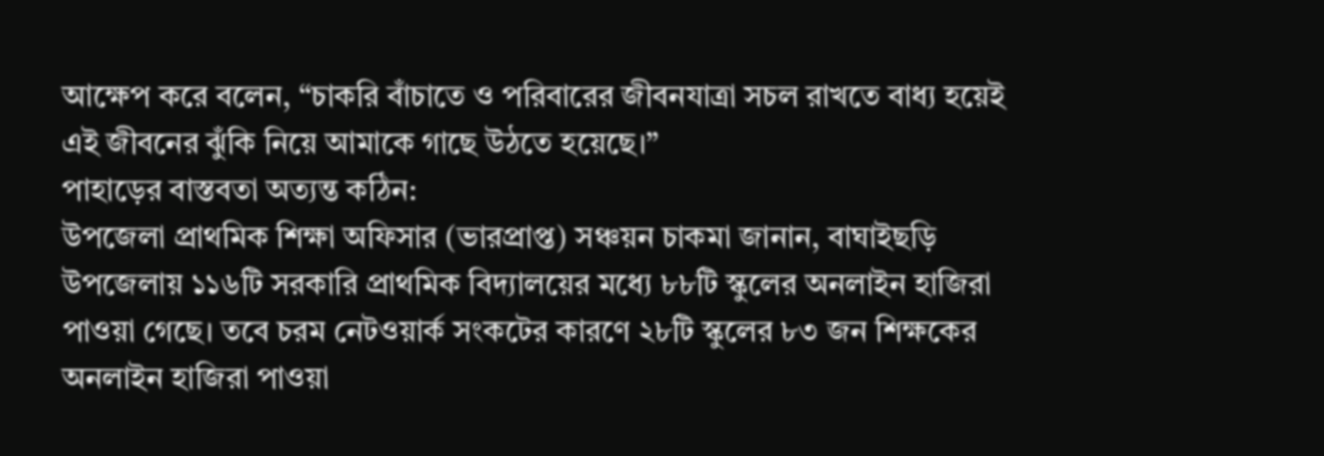আক্ষেপ করে বলেন, “চাকরি বাঁচাতে ও পরিবারের জীবনযাত্রা সচল রাখতে বাধ্য হয়েই এই জীবনের ঝুঁকি নিয়ে আমাকে গাছে উঠতে হয়েছে।”
পাহাড়ের বাস্তবতা অত্যন্ত কঠিন:
উপজেলা প্রাথমিক শিক্ষা অফিসার (ভারপ্রাপ্ত) সঞ্চয়ন চাকমা জানান, বাঘাইছড়ি উপজেলায় ১১৬টি সরকারি প্রাথমিক বিদ্যালয়ের মধ্যে ৮৮টি স্কুলের অনলাইন হাজিরা পাওয়া গেছে। তবে চরম নেটওয়ার্ক সংকটের কারণে ২৮টি স্কুলের ৮৩ জন শিক্ষকের অনলাইন হাজিরা পাওয়া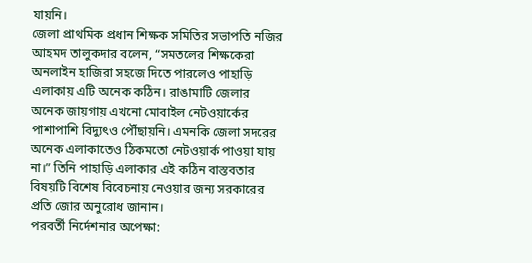যায়নি।
জেলা প্রাথমিক প্রধান শিক্ষক সমিতির সভাপতি নজির আহমদ তালুকদার বলেন, “সমতলের শিক্ষকেরা অনলাইন হাজিরা সহজে দিতে পারলেও পাহাড়ি এলাকায় এটি অনেক কঠিন। রাঙামাটি জেলার অনেক জায়গায় এখনো মোবাইল নেটওয়ার্কের পাশাপাশি বিদ্যুৎও পৌঁছায়নি। এমনকি জেলা সদরের অনেক এলাকাতেও ঠিকমতো নেটওয়ার্ক পাওয়া যায় না।” তিনি পাহাড়ি এলাকার এই কঠিন বাস্তবতার বিষয়টি বিশেষ বিবেচনায় নেওয়ার জন্য সরকারের প্রতি জোর অনুরোধ জানান।
পরবর্তী নির্দেশনার অপেক্ষা: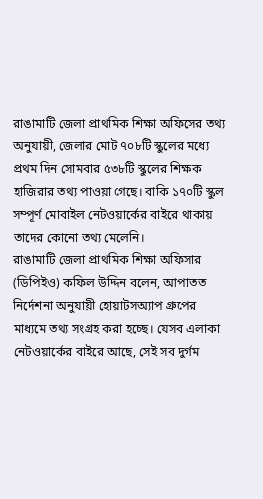রাঙামাটি জেলা প্রাথমিক শিক্ষা অফিসের তথ্য অনুযায়ী, জেলার মোট ৭০৮টি স্কুলের মধ্যে প্রথম দিন সোমবার ৫৩৮টি স্কুলের শিক্ষক হাজিরার তথ্য পাওয়া গেছে। বাকি ১৭০টি স্কুল সম্পূর্ণ মোবাইল নেটওয়ার্কের বাইরে থাকায় তাদের কোনো তথ্য মেলেনি।
রাঙামাটি জেলা প্রাথমিক শিক্ষা অফিসার (ডিপিইও) কফিল উদ্দিন বলেন, আপাতত নির্দেশনা অনুযায়ী হোয়াটসঅ্যাপ গ্রুপের মাধ্যমে তথ্য সংগ্রহ করা হচ্ছে। যেসব এলাকা নেটওয়ার্কের বাইরে আছে, সেই সব দুর্গম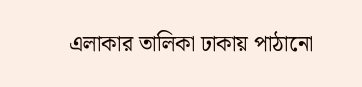এলাকার তালিকা ঢাকায় পাঠানো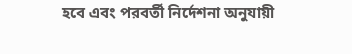হবে এবং পরবর্তী নির্দেশনা অনুযায়ী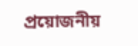প্রয়োজনীয়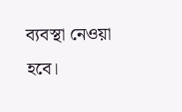ব্যবস্থা নেওয়া হবে।